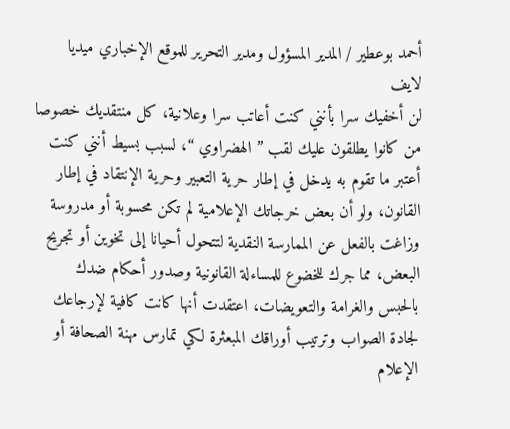أحمد بوعطير / المدير المسؤول ومدير التحرير للموقع الإخباري ميديا لايف
لن أخفيك سرا بأنني كنت أعاتب سرا وعلانية، كل منتقديك خصوصا من كانوا يطلقون عليك لقب ” الهضراوي “، لسبب بسيط أنني كنت أعتبر ما تقوم به يدخل في إطار حرية التعبير وحرية الإنتقاد في إطار القانون، ولو أن بعض خرجاتك الإعلامية لم تكن محسوبة أو مدروسة وزاغت بالفعل عن الممارسة النقدية لتتحول أحيانا إلى تخوين أو تجريح البعض، مما جرك للخضوع للمساءلة القانونية وصدور أحكام ضدك بالحبس والغرامة والتعويضات، اعتقدت أنها كانت كافية لإرجاعك لجادة الصواب وترتيب أوراقك المبعثرة لكي تمارس مهنة الصحافة أو الإعلام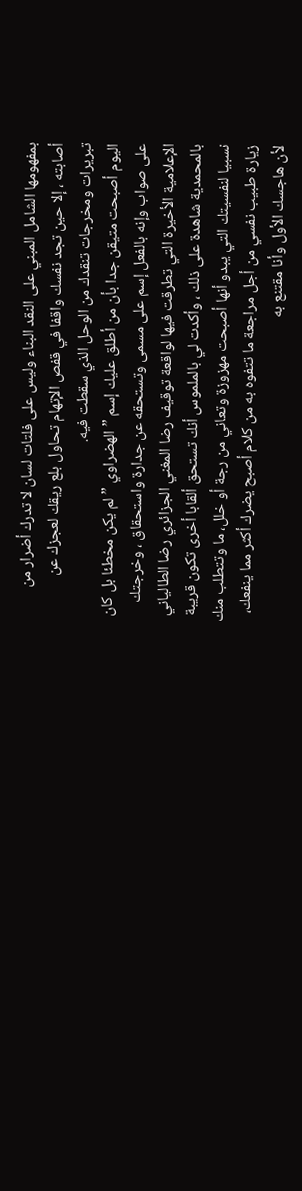بمفهومها الشامل المبني على النقد البناء وليس على فلتات لسان لا تدرك أضرار من أصابته ، إلا حين تجد نفسك واقفا في قفص الإتهام تحاول بلع ريقك لعجزك عن تبريرات ومخرجات تنقدك من الوحل الذي سقطت فيه.
اليوم أصبحت متيقن جدا بأن من أطلق عليك إسم ” الهضراوي ” لم يكن مخطئا بل كان على صواب وإنه بالفعل إسم على مسمى وتستحقه عن جدارة واستحقاق ، وخرجتك الإعلامية الأخيرة التي تطرقت فيها لواقعة توقيف رضا المغني الجزائري رضا الطالياني بالمحمدية شاهدة على ذلك ، وأكدت لي بالملموس أنك تستحق ألقابا أخرى تكون قريبة نسبيا لنفسيتك التي يبدو أنها أصبحت مهزوزة وتعاني من رجة أو خلل، ما وتتطلب منك زيارة طبيب نفسي من أجل مراجعة ما تتفوه به من كلام أصبح يضرك أكثر مما ينفعك، لأن هاجسك الأول وأنا مقتنع به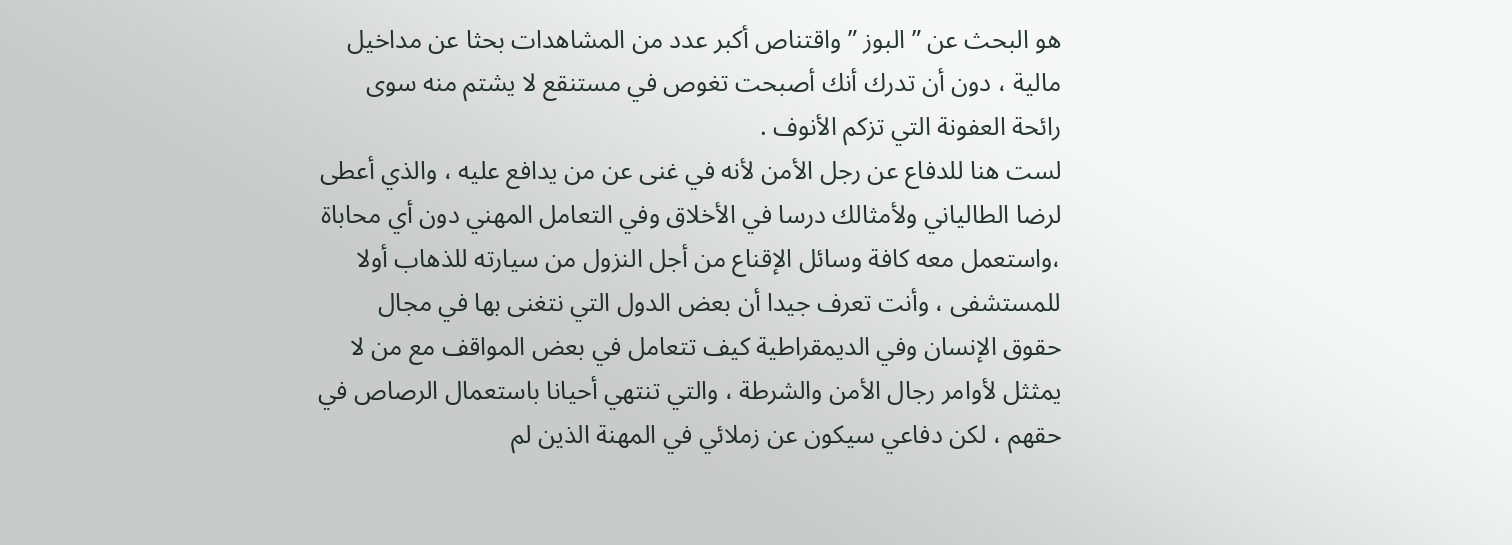هو البحث عن ” البوز ” واقتناص أكبر عدد من المشاهدات بحثا عن مداخيل مالية ، دون أن تدرك أنك أصبحت تغوص في مستنقع لا يشتم منه سوى رائحة العفونة التي تزكم الأنوف .
لست هنا للدفاع عن رجل الأمن لأنه في غنى عن من يدافع عليه ، والذي أعطى لرضا الطالياني ولأمثالك درسا في الأخلاق وفي التعامل المهني دون أي محاباة ،واستعمل معه كافة وسائل الإقناع من أجل النزول من سيارته للذهاب أولا للمستشفى ، وأنت تعرف جيدا أن بعض الدول التي نتغنى بها في مجال حقوق الإنسان وفي الديمقراطية كيف تتعامل في بعض المواقف مع من لا يمثثل لأوامر رجال الأمن والشرطة ، والتي تنتهي أحيانا باستعمال الرصاص في حقهم ، لكن دفاعي سيكون عن زملائي في المهنة الذين لم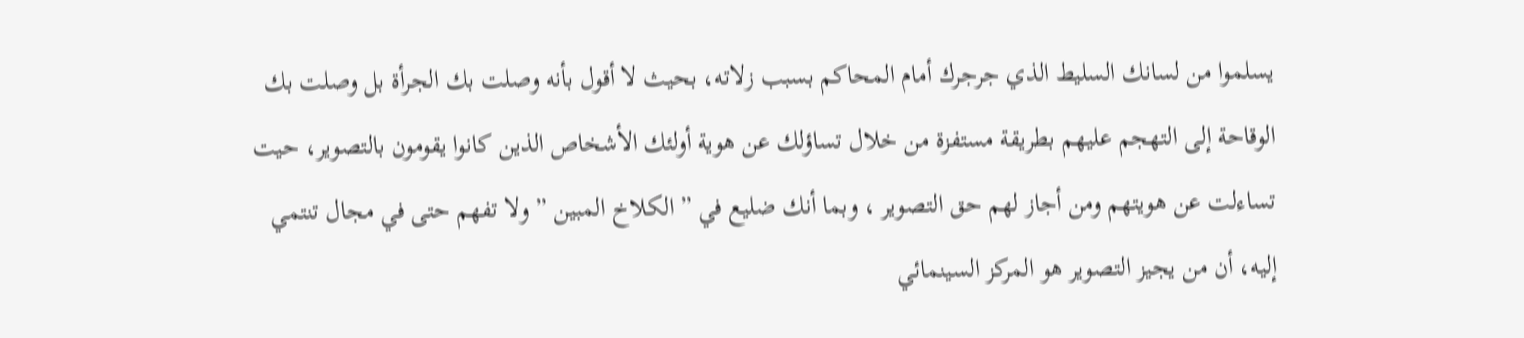يسلموا من لسانك السليط الذي جرجرك أمام المحاكم بسبب زلاته، بحيث لا أقول بأنه وصلت بك الجرأة بل وصلت بك الوقاحة إلى التهجم عليهم بطريقة مستفزة من خلال تساؤلك عن هوية أولئك الأشخاص الذين كانوا يقومون بالتصوير، حيت تساءلت عن هويتهم ومن أجاز لهم حق التصوير ، وبما أنك ضليع في ” الكلاخ المبين ” ولا تفهم حتى في مجال تنتمي إليه، أن من يجيز التصوير هو المركز السينمائي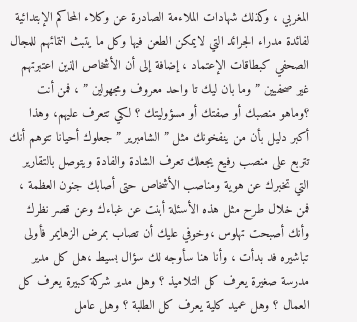المغربي ، وكذلك شهادات الملاءمة الصادرة عن وكلاء المحاكم الإبتدائية لفائدة مدراء الجرائد التي لايمكن الطعن فيها وكل ما يتبث انتمائهم للمجال الصحفي كبطاقات الإعتماد ، إضافة إلى أن الأشخاص الذين اعتبرتهم غير صحفيين ” وما بان ليك تا واحد معروف ومجهولين ” ، فمن أنت ؟وماهو منصبك أو صفتك أو مسؤوليتك ؟ لكي تتعرف عليهم، وهذا أكبر دليل بأن من ينفخونك مثل ” الشامبرير ” جعلوك أحيانا تتوهم أنك تتربع على منصب رفيع يجعلك تعرف الشادة والفادة ويتوصل بالتقارير التي تخبرك عن هوية ومناصب الأشخاص حتى أصابك جنون العظمة ، فمن خلال طرح مثل هذه الأسئلة أبنت عن غباءك وعن قصر نظرك وأنك أصبحت تهلوس ،وخوفي عليك أن تصاب بمرض الزهايمر فأولى تباشيره فد بدأت ، وأنا هنا سأوجه لك سؤال بسيط ،هل كل مدير مدرسة صغيرة يعرف كل التلاميذ ؟ وهل مدير شركة كبيرة يعرف كل العمال ؟ وهل عميد كلية يعرف كل الطلبة ؟ وهل عامل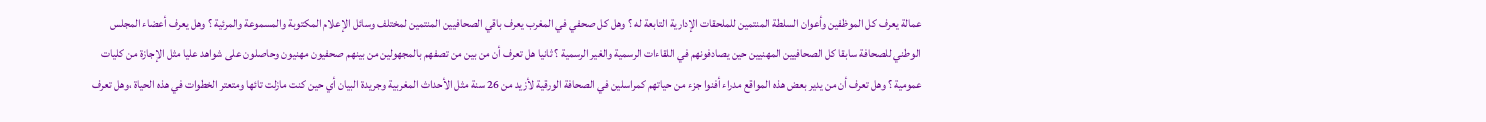عمالة يعرف كل الموظفين وأعوان السلطة المنتمين للملحقات الإدارية التابعة له ؟ وهل كل صحفي في المغرب يعرف باقي الصحافيين المنتمين لمختلف وسائل الإعلام المكتوبة والمسموعة والمرئية ؟ وهل يعرف أعضاء المجلس الوطني للصحافة سابقا كل الصحافيين المهنيين حين يصادفونهم في اللقاءات الرسمية والغير الرسمية ؟ ثانيا هل تعرف أن من بين من تصفهم بالمجهولين من بينهم صحفيون مهنيون وحاصلون على شواهد عليا مثل الإجازة من كليات عمومية ؟ وهل تعرف أن من يدير بعض هذه المواقع مدراء أفنوا جزء من حياتهم كمراسلين في الصحافة الورقية لأزيد من 26 سنة مثل الأحداث المغربية وجريدة البيان أي حين كنت مازلت تائها ومتعتر الخطوات في هذه الحياة ،وهل تعرف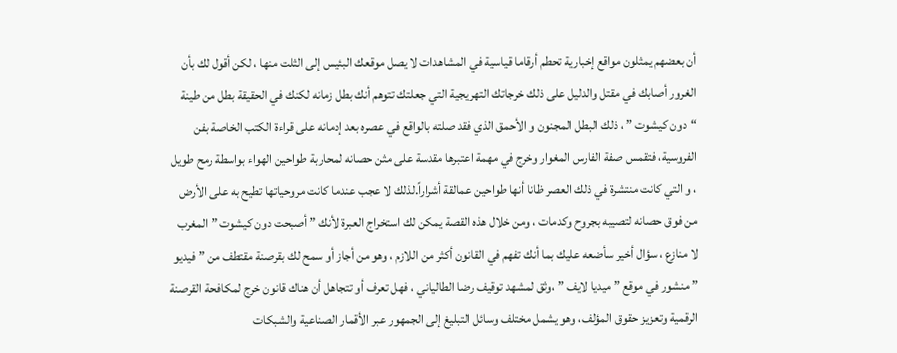أن بعضهم يمثلون مواقع إخبارية تحطم أرقاما قياسية في المشاهدات لا يصل موقعك البئيس إلى الثلت منها ، لكن أقول لك بأن الغرور أصابك في مقتل والدليل على ذلك خرجاتك التهريجية التي جعلتك تتوهم أنك بطل زمانه لكنك في الحقيقة بطل من طينة “دون كيشوت ” ، ذلك البطل المجنون و الأحمق الذي فقد صلته بالواقع في عصره بعد إدمانه على قراءة الكتب الخاصة بفن الفروسية، فتقمس صفة الفارس المغوار وخرج في مهمة اعتبرها مقدسة على مثن حصانه لمحاربة طواحين الهواء بواسطة رمح طويل ، و التي كانت منتشرة في ذلك العصر ظانا أنها طواحين عمالقة أشراراً.لذلك لا عجب عندما كانت مروحياتها تطيح به على الأرض من فوق حصانه لتصيبه بجروح وكدمات ، ومن خلال هذه القصة يمكن لك استخراج العبرة لأنك ” أصبحت دون كيشوت ” المغرب لا منازع ، سؤال أخير سأضعه عليك بما أنك تفهم في القانون أكثر من اللازم ، وهو من أجاز أو سمح لك بقرصنة مقتطف من ” فيديو ” منشور في موقع ” ميديا لايف ” ،وثق لمشهد توقيف رضا الطالياني ، فهل تعرف أو تتجاهل أن هناك قانون خرج لمكافحة القرصنة الرقمية وتعزيز حقوق المؤلف، وهو يشمل مختلف وسائل التبليغ إلى الجمهور عبر الأقمار الصناعية والشبكات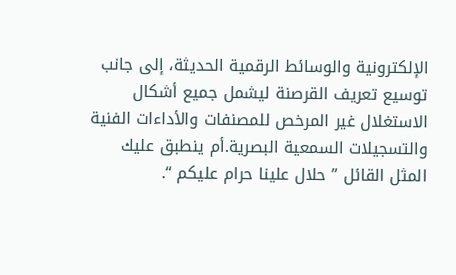الإلكترونية والوسائط الرقمية الحديثة، إلى جانب توسيع تعريف القرصنة ليشمل جميع أشكال الاستغلال غير المرخص للمصنفات والأداءات الفنية والتسجيلات السمعية البصرية.أم ينطبق عليك المثل القائل ” حلال علينا حرام عليكم “.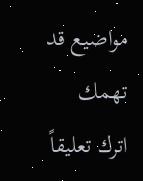مواضيع قد تهمك
اترك تعليقاً